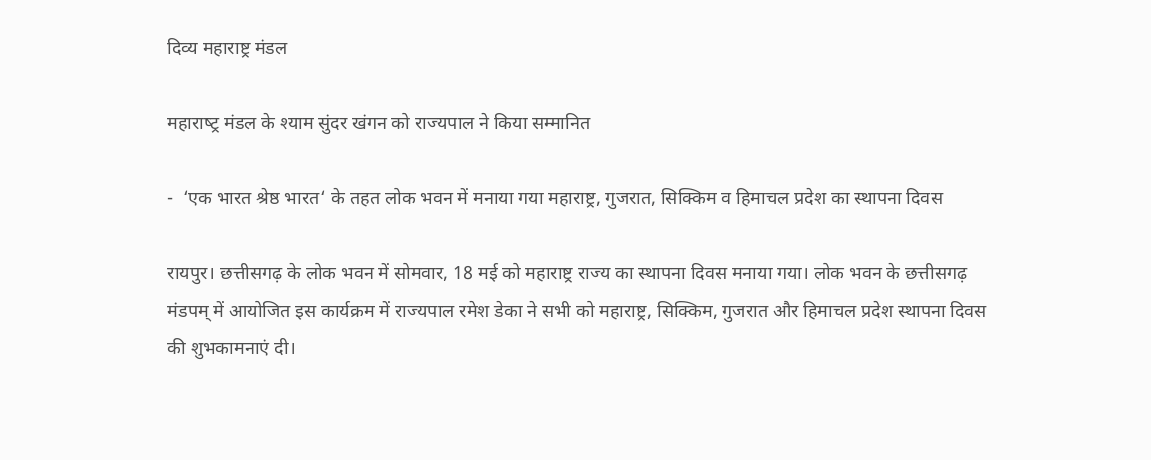दिव्य महाराष्ट्र मंडल

महाराष्‍ट्र मंडल के श्याम सुंदर खंगन को राज्‍यपाल ने किया सम्‍मानित

-  ‘एक भारत श्रेष्ठ भारत‘ के तहत लोक भवन में मनाया गया महाराष्ट्र, गुजरात, सिक्किम व हिमाचल प्रदेश का स्थापना दिवस

रायपुर। छत्तीसगढ़ के लोक भवन में सोमवार, 18 मई को महाराष्ट्र राज्य का स्थापना दिवस मनाया गया। लोक भवन के छत्तीसगढ़ मंडपम् में आयोजित इस कार्यक्रम में राज्यपाल रमेश डेका ने सभी को महाराष्ट्र, सिक्किम, गुजरात और हिमाचल प्रदेश स्थापना दिवस की शुभकामनाएं दी।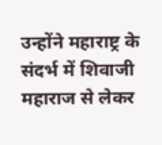उन्होंने महाराष्ट्र के संदर्भ में शिवाजी महाराज से लेकर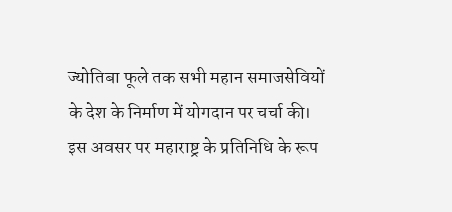ज्योतिबा फूले तक सभी महान समाजसेवियों के देश के निर्माण में योगदान पर चर्चा की। इस अवसर पर महाराष्ट्र के प्रतिनिधि के रूप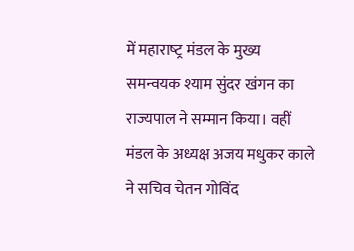में महाराष्‍ट्र मंडल के मुख्य समन्वयक श्याम सुंदर खंगन का राज्यपाल ने सम्‍मान किया। वहीं मंडल के अध्यक्ष अजय मधुकर काले ने सचिव चेतन गोविंद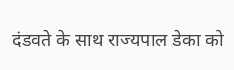दंडवते के साथ राज्‍यपाल डेका को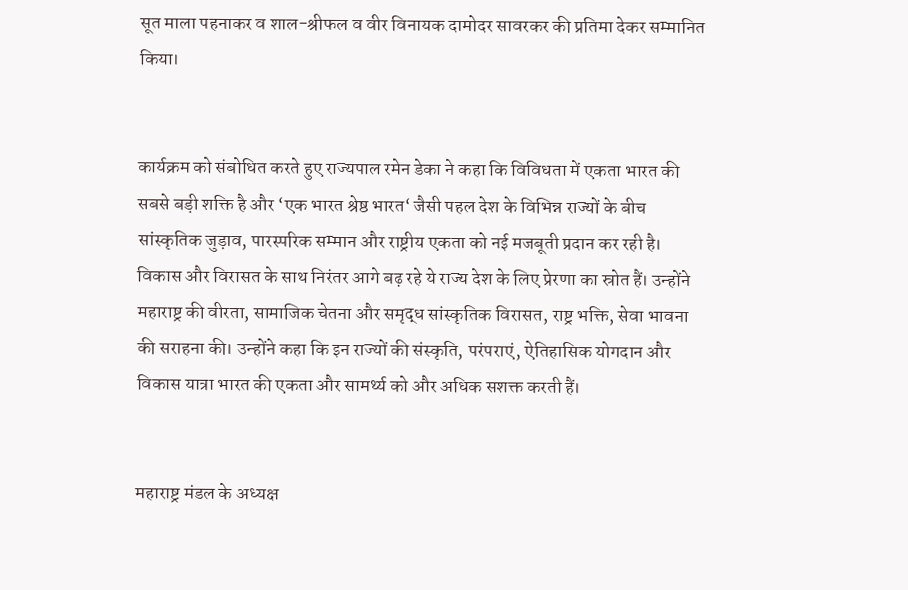सूत माला पहनाकर व शाल-श्रीफल व वीर विनायक दामोदर सावरकर की प्रतिमा देकर सम्‍मानित किया।


कार्यक्रम को संबोधित करते हुए राज्यपाल रमेन डेका ने कहा कि विविधता में एकता भारत की सबसे बड़ी शक्ति है और ‘एक भारत श्रेष्ठ भारत‘ जैसी पहल देश के विभिन्न राज्यों के बीच सांस्कृतिक जुड़ाव, पारस्परिक सम्मान और राष्ट्रीय एकता को नई मजबूती प्रदान कर रही है। विकास और विरासत के साथ निरंतर आगे बढ़ रहे ये राज्य देश के लिए प्रेरणा का स्रोत हैं। उन्होंने महाराष्ट्र की वीरता, सामाजिक चेतना और समृद्ध सांस्कृतिक विरासत, राष्ट्र भक्ति, सेवा भावना की सराहना की। उन्होंने कहा कि इन राज्यों की संस्कृति, परंपराएं, ऐतिहासिक योगदान और विकास यात्रा भारत की एकता और सामर्थ्य को और अधिक सशक्त करती हैं।


महाराष्ट्र मंडल के अध्यक्ष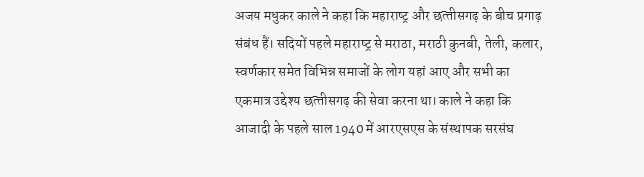अजय मधुकर काले ने कहा कि महाराष्‍ट्र और छत्‍तीसगढ़ के बीच प्रगाढ़ संबंध हैं। सदियों पहले महाराष्‍ट्र से मराठा, मराठी कुनबी, तेली, कलार, स्‍वर्णकार समेत विभिन्न समाजों के लोग यहां आए और सभी का एकमात्र उद्देश्‍य छत्‍तीसगढ़ की सेवा करना था। काले ने कहा कि आजादी के पहले साल 1940 में आरएसएस के संस्‍थापक सरसंघ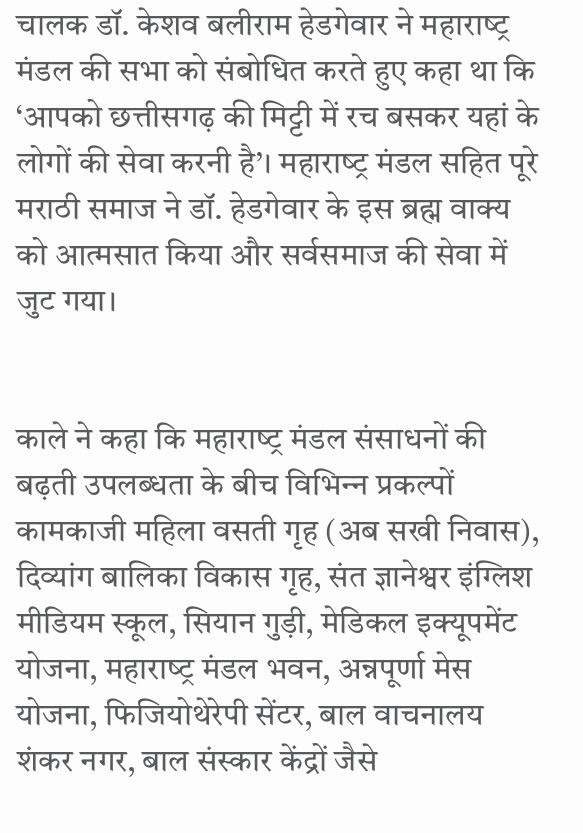चालक डॉ. केशव बलीराम हेडगेवार ने महाराष्‍ट्र मंडल की सभा को संबोधित करते हुए कहा था कि ‘आपको छत्तीसगढ़ की मिट्टी में रच बसकर यहां के लोगों की सेवा करनी है’। महाराष्‍ट्र मंडल सहित पूरे मराठी समाज ने डॉ. हेडगेवार के इस ब्रह्म वाक्य को आत्मसात किया और सर्वसमाज की सेवा में जुट गया।


काले ने कहा कि महाराष्‍ट्र मंडल संसाधनों की बढ़ती उपलब्‍धता के बीच विभिन्‍न प्रकल्‍पों कामकाजी महिला वसती गृह (अब सखी निवास), दिव्यांग बालिका विकास गृह, संत ज्ञानेश्वर इंग्लिश मीडियम स्कूल, सियान गुड़ी, मेडिकल इक्यूपमेंट योजना, महाराष्‍ट्र मंडल भवन, अन्नपूर्णा मेस योजना, फिजियोथेरेपी सेंटर, बाल वाचनालय शंकर नगर, बाल संस्‍कार केंद्रों जैसे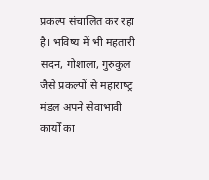प्रकल्‍प संचालित कर रहा है। भविष्‍य में भी महतारी सदन, गोशाला, गुरुकुल जैसे प्रकल्‍पों से महाराष्‍ट्र मंडल अपने सेवाभावी कार्यों का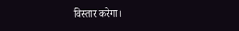विस्‍तार करेगा।